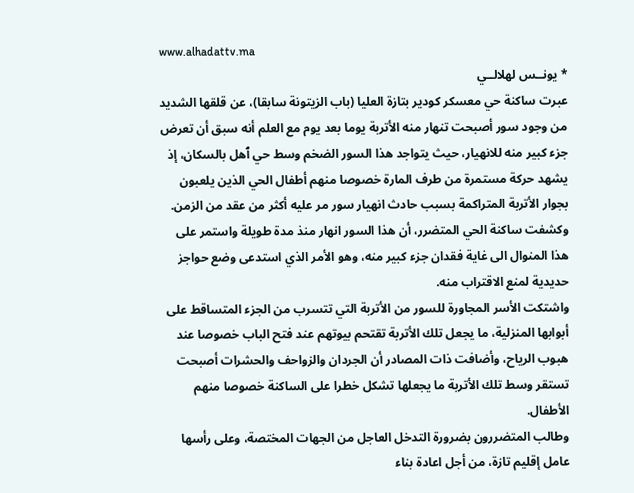www.alhadattv.ma
* يونــس لهلالــي
عبرت ساكنة حي معسكر كودير بتازة العليا (باب الزيتونة سابقا)، عن قلقها الشديد من وجود سور أصبحت تنهار منه الأتربة يوما بعد يوم مع العلم أنه سبق أن تعرض جزء كبير منه للانهيار، حيث يتواجد هذا السور الضخم وسط حي ٱهل بالسكان، إذ يشهد حركة مستمرة من طرف المارة خصوصا منهم أطفال الحي الذين يلعبون بجوار الأتربة المتراكمة بسبب حادث انهيار سور مر عليه أكثر من عقد من الزمن.
وكشفت ساكنة الحي المتضرر، أن هذا السور انهار منذ مدة طويلة واستمر على هذا المنوال الى غاية فقدان جزء كبير منه، وهو الأمر الذي استدعى وضع حواجز حديدية لمنع الاقتراب منه.
واشتكت الأسر المجاورة للسور من الأتربة التي تتسرب من الجزء المتساقط على أبوابها المنزلية، ما يجعل تلك الأتربة تقتحم بيوتهم عند فتح الباب خصوصا عند هبوب الرياح، وأضافت ذات المصادر أن الجردان والزواحف والحشرات أصبحت تستقر وسط تلك الأتربة ما يجعلها تشكل خطرا على الساكنة خصوصا منهم الأطفال.
وطالب المتضررون بضرورة التدخل العاجل من الجهات المختصة، وعلى رأسها عامل إقليم تازة، من أجل اعادة بناء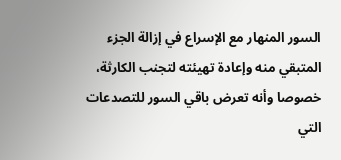السور المنهار مع الإسراع في إزالة الجزء المتبقي منه وإعادة تهيئته لتجنب الكارثة، خصوصا وأنه تعرض باقي السور للتصدعات التي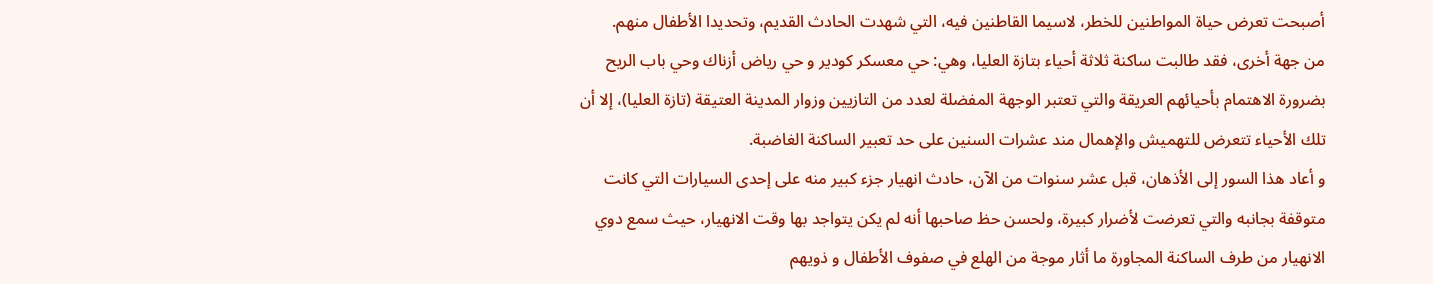أصبحت تعرض حياة المواطنين للخطر، لاسيما القاطنين فيه، التي شهدت الحادث القديم، وتحديدا الأطفال منهم.
من جهة أخرى، فقد طالبت ساكنة ثلاثة أحياء بتازة العليا، وهي: حي معسكر كودير و حي رياض أزناك وحي باب الريح بضرورة الاهتمام بأحيائهم العريقة والتي تعتبر الوجهة المفضلة لعدد من التازيين وزوار المدينة العتيقة (تازة العليا)، إلا أن تلك الأحياء تتعرض للتهميش والإهمال مند عشرات السنين على حد تعبير الساكنة الغاضبة.
و أعاد هذا السور إلى الأذهان، قبل عشر سنوات من الآن، حادث انهيار جزء كبير منه على إحدى السيارات التي كانت متوقفة بجانبه والتي تعرضت لأضرار كبيرة، ولحسن حظ صاحبها أنه لم يكن يتواجد بها وقت الانهيار، حيث سمع دوي الانهيار من طرف الساكنة المجاورة ما أثار موجة من الهلع في صفوف الأطفال و ذويهم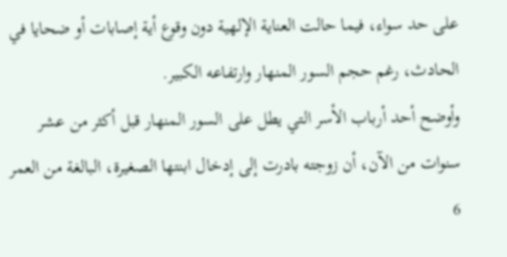على حد سواء، فيما حالت العناية الإلهية دون وقوع أية إصابات أو ضحايا في الحادث، رغم حجم السور المنهار وارتفاعه الكبير.
وأوضح أحد أرباب الأسر التي يطل على السور المنهار قبل أكثر من عشر سنوات من الآن، أن زوجته بادرت إلى إدخال ابنتها الصغيرة، البالغة من العمر 6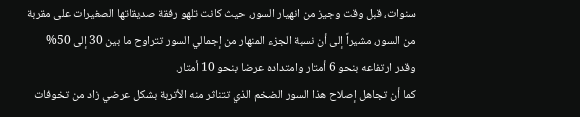سنوات، قبل وقت وجيز من انهيار السور، حيث كانت تلهو رفقة صديقاتها الصغيرات على مقربة من السور، مشيراً إلى أن نسبة الجزء المنهار من إجمالي السور تتراوح ما بين 30 إلى 50% وقدر ارتفاعه بنحو 6 أمتار وامتداده عرضا بنحو 10 أمتار.
كما أن تجاهل إصلاح هذا السور الضخم الذي تتناثر منه الأتربة بشكل عرضي زاد من تخوفات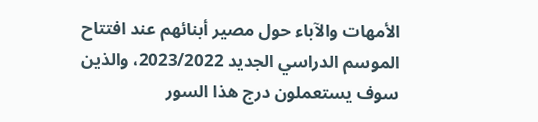الأمهات والآباء حول مصير أبنائهم عند افتتاح الموسم الدراسي الجديد 2023/2022، والذين سوف يستعملون درج هذا السور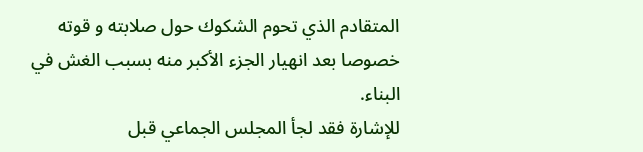المتقادم الذي تحوم الشكوك حول صلابته و قوته خصوصا بعد انهيار الجزء الأكبر منه بسبب الغش في البناء.
للإشارة فقد لجأ المجلس الجماعي قبل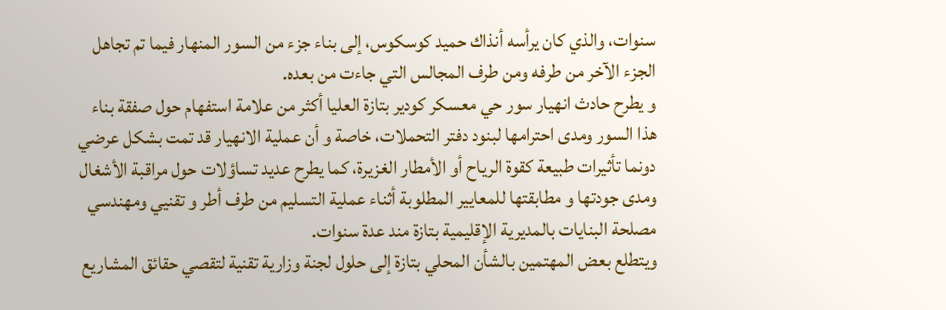سنوات، والذي كان يرأسه أنذاك حميد كوسكوس، إلى بناء جزء من السور المنهار فيما تم تجاهل الجزء الآخر من طرفه ومن طرف المجالس التي جاءت من بعده.
و يطرح حادث انهيار سور حي معسكر كودير بتازة العليا أكثر من علامة استفهام حول صفقة بناء هذا السور ومدى احترامها لبنود دفتر التحملات، خاصة و أن عملية الانهيار قد تمت بشكل عرضي دونما تأثيرات طبيعة كقوة الرياح أو الأمطار الغزيرة، كما يطرح عديد تساؤلات حول مراقبة الأشغال ومدى جودتها و مطابقتها للمعايير المطلوبة أثناء عملية التسليم من طرف أطر و تقنيي ومهندسي مصلحة البنايات بالمديرية الإقليمية بتازة مند عدة سنوات.
ويتطلع بعض المهتمين بالشأن المحلي بتازة إلى حلول لجنة وزارية تقنية لتقصي حقائق المشاريع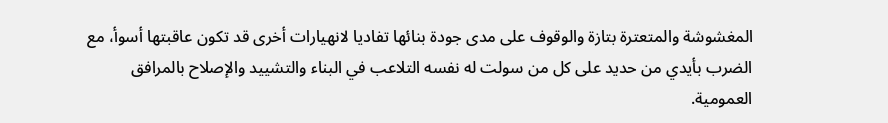المغشوشة والمتعترة بتازة والوقوف على مدى جودة بنائها تفاديا لانهيارات أخرى قد تكون عاقبتها أسوأ، مع الضرب بأيدي من حديد على كل من سولت له نفسه التلاعب في البناء والتشييد والإصلاح بالمرافق العمومية.